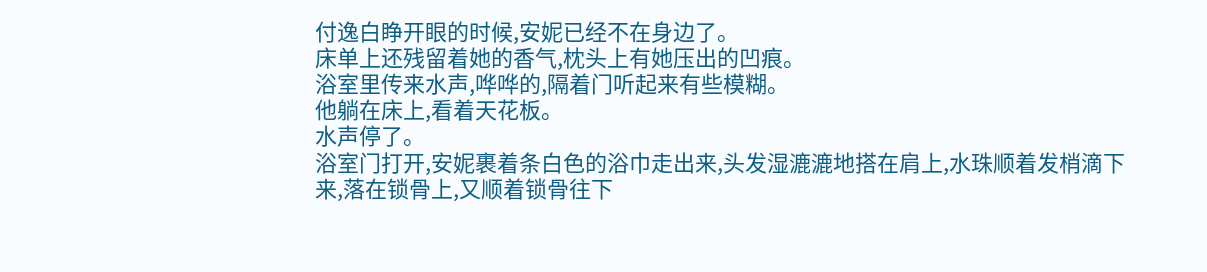付逸白睁开眼的时候,安妮已经不在身边了。
床单上还残留着她的香气,枕头上有她压出的凹痕。
浴室里传来水声,哗哗的,隔着门听起来有些模糊。
他躺在床上,看着天花板。
水声停了。
浴室门打开,安妮裹着条白色的浴巾走出来,头发湿漉漉地搭在肩上,水珠顺着发梢滴下来,落在锁骨上,又顺着锁骨往下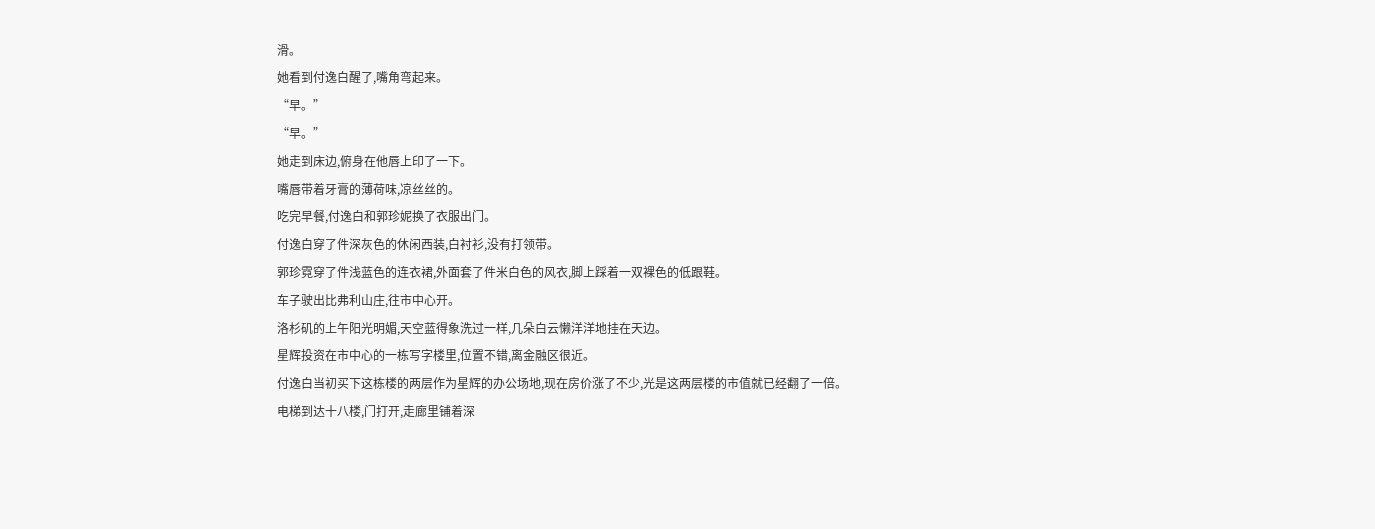滑。
她看到付逸白醒了,嘴角弯起来。
“早。”
“早。”
她走到床边,俯身在他唇上印了一下。
嘴唇带着牙膏的薄荷味,凉丝丝的。
吃完早餐,付逸白和郭珍妮换了衣服出门。
付逸白穿了件深灰色的休闲西装,白衬衫,没有打领带。
郭珍霓穿了件浅蓝色的连衣裙,外面套了件米白色的风衣,脚上踩着一双裸色的低跟鞋。
车子驶出比弗利山庄,往市中心开。
洛杉矶的上午阳光明媚,天空蓝得象洗过一样,几朵白云懒洋洋地挂在天边。
星辉投资在市中心的一栋写字楼里,位置不错,离金融区很近。
付逸白当初买下这栋楼的两层作为星辉的办公场地,现在房价涨了不少,光是这两层楼的市值就已经翻了一倍。
电梯到达十八楼,门打开,走廊里铺着深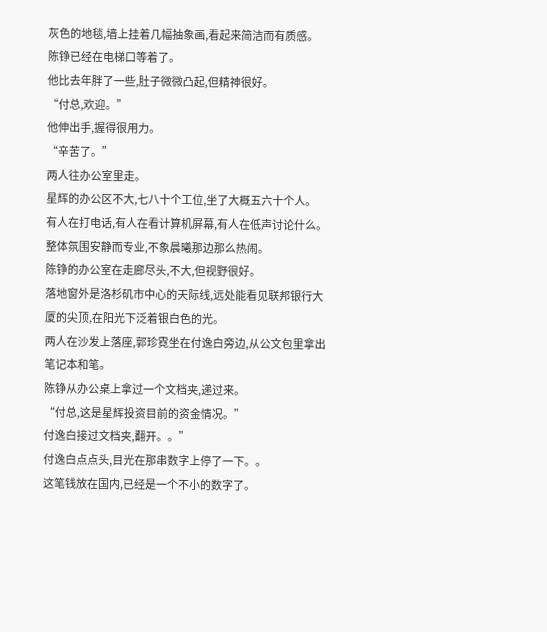灰色的地毯,墙上挂着几幅抽象画,看起来简洁而有质感。
陈铮已经在电梯口等着了。
他比去年胖了一些,肚子微微凸起,但精神很好。
“付总,欢迎。”
他伸出手,握得很用力。
“辛苦了。”
两人往办公室里走。
星辉的办公区不大,七八十个工位,坐了大概五六十个人。
有人在打电话,有人在看计算机屏幕,有人在低声讨论什么。
整体氛围安静而专业,不象晨曦那边那么热闹。
陈铮的办公室在走廊尽头,不大,但视野很好。
落地窗外是洛杉矶市中心的天际线,远处能看见联邦银行大厦的尖顶,在阳光下泛着银白色的光。
两人在沙发上落座,郭珍霓坐在付逸白旁边,从公文包里拿出笔记本和笔。
陈铮从办公桌上拿过一个文档夹,递过来。
“付总,这是星辉投资目前的资金情况。”
付逸白接过文档夹,翻开。。”
付逸白点点头,目光在那串数字上停了一下。。
这笔钱放在国内,已经是一个不小的数字了。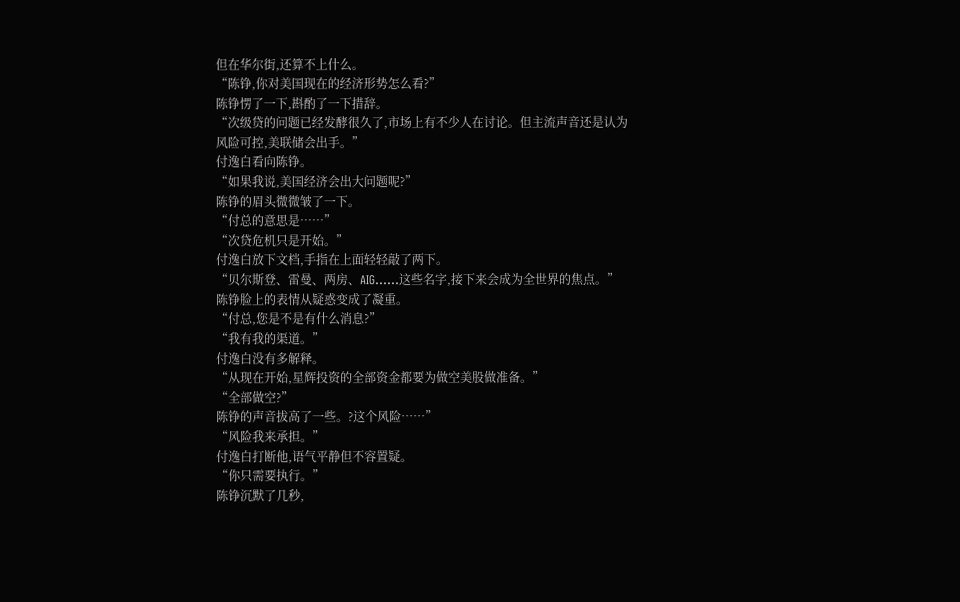但在华尔街,还算不上什么。
“陈铮,你对美国现在的经济形势怎么看?”
陈铮愣了一下,斟酌了一下措辞。
“次级贷的问题已经发酵很久了,市场上有不少人在讨论。但主流声音还是认为风险可控,美联储会出手。”
付逸白看向陈铮。
“如果我说,美国经济会出大问题呢?”
陈铮的眉头微微皱了一下。
“付总的意思是……”
“次贷危机只是开始。”
付逸白放下文档,手指在上面轻轻敲了两下。
“贝尔斯登、雷曼、两房、AIG……这些名字,接下来会成为全世界的焦点。”
陈铮脸上的表情从疑惑变成了凝重。
“付总,您是不是有什么消息?”
“我有我的渠道。”
付逸白没有多解释。
“从现在开始,星辉投资的全部资金都要为做空美股做准备。”
“全部做空?”
陈铮的声音拔高了一些。?这个风险……”
“风险我来承担。”
付逸白打断他,语气平静但不容置疑。
“你只需要执行。”
陈铮沉默了几秒,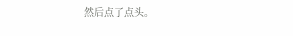然后点了点头。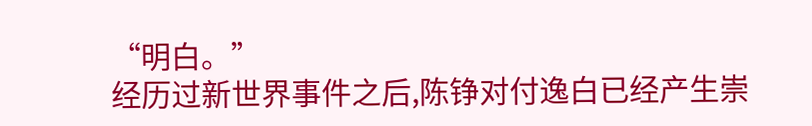“明白。”
经历过新世界事件之后,陈铮对付逸白已经产生崇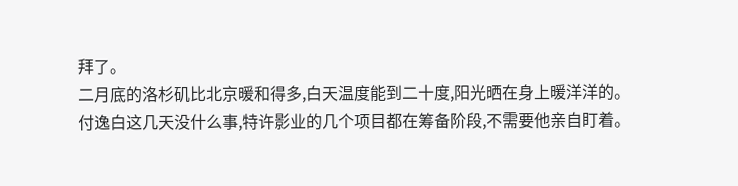拜了。
二月底的洛杉矶比北京暖和得多,白天温度能到二十度,阳光晒在身上暖洋洋的。
付逸白这几天没什么事,特许影业的几个项目都在筹备阶段,不需要他亲自盯着。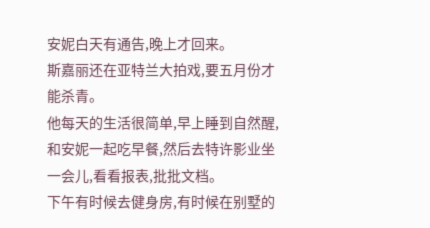安妮白天有通告,晚上才回来。
斯嘉丽还在亚特兰大拍戏,要五月份才能杀青。
他每天的生活很简单,早上睡到自然醒,和安妮一起吃早餐,然后去特许影业坐一会儿,看看报表,批批文档。
下午有时候去健身房,有时候在别墅的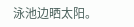泳池边晒太阳。